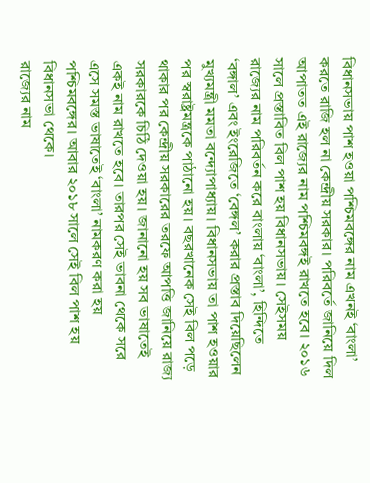বিধানসভায় পাশ হওয়া পশ্চিমবঙ্গের নাম এখনই ‘বাংলা’ করতে রাজি হল না কেন্দ্রীয় সরকার। পরিবর্তে জানিয়ে দিল আপাতত এই রাজ্যের নাম পশ্চিমবঙ্গই রাখতে হবে। ২০১৬ সালে প্রস্তাবিত বিল পাশ হয় বিধানসভায়। সেইসময় রাজ্যের নাম পরিবর্তন করে বাংলায় ‘বাংলা’, হিন্দিতে ‘বঙ্গাল’ এবং ইংরেজিতে ‘বেঙ্গল’ করার প্রস্তাব দিয়েছিলেন মুখ্যমন্ত্রী মমতা বন্দ্যোপাধ্যায়। বিধানসভায় তা পাশ হওয়ার পর স্বরাষ্ট্রমন্ত্রকে পাঠানো হয়। বছরখানেক সেই বিল পড়ে থাকার পর কেন্দ্রীয় সরকারের তরফে আপত্তি জানিয়ে রাজ্য সরকারকে চিঠি দেওয়া হয়। জানানো হয় সব ভাষাতেই একই নাম রাখতে হবে। তারপর সেই ভাবনা থেকে সরে এসে সমস্ত ভাষাতেই ‘বাংলা’ নামকরণ করা হয় পশ্চিমবঙ্গের। আবার ২০১৮ সালে সেই বিল পাশ হয় বিধানসভা থেকে।
রাজ্যের নাম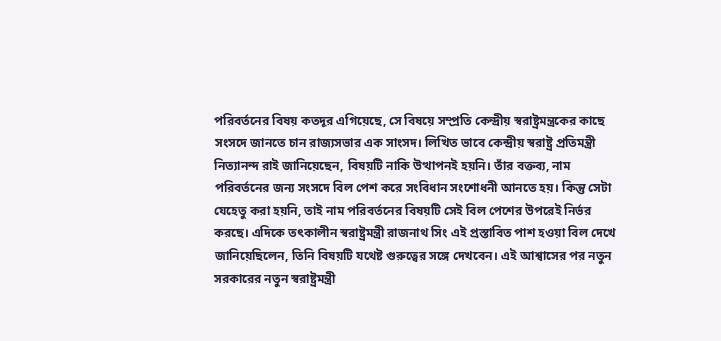পরিবর্তনের বিষয় কতদূর এগিয়েছে, সে বিষয়ে সম্প্রতি কেন্দ্রীয় স্বরাষ্ট্রমন্ত্রকের কাছে সংসদে জানতে চান রাজ্যসভার এক সাংসদ। লিখিত ভাবে কেন্দ্রীয় স্বরাষ্ট্র প্রতিমন্ত্রী নিত্যানন্দ রাই জানিয়েছেন, বিষয়টি নাকি উত্থাপনই হয়নি। তাঁর বক্তব্য, নাম পরিবর্তনের জন্য সংসদে বিল পেশ করে সংবিধান সংশোধনী আনতে হয়। কিন্তু সেটা যেহেতু করা হয়নি, তাই নাম পরিবর্তনের বিষয়টি সেই বিল পেশের উপরেই নির্ভর করছে। এদিকে তৎকালীন স্বরাষ্ট্রমন্ত্রী রাজনাথ সিং এই প্রস্তাবিত পাশ হওয়া বিল দেখে জানিয়েছিলেন, তিনি বিষয়টি যথেষ্ট গুরুত্বের সঙ্গে দেখবেন। এই আশ্বাসের পর নতুন সরকারের নতুন স্বরাষ্ট্রমন্ত্রী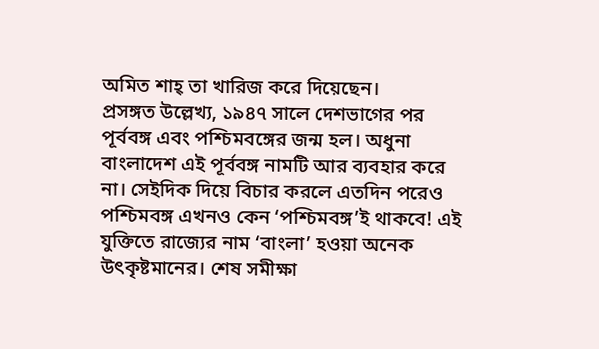অমিত শাহ্ তা খারিজ করে দিয়েছেন।
প্রসঙ্গত উল্লেখ্য, ১৯৪৭ সালে দেশভাগের পর পূর্ববঙ্গ এবং পশ্চিমবঙ্গের জন্ম হল। অধুনা বাংলাদেশ এই পূর্ববঙ্গ নামটি আর ব্যবহার করে না। সেইদিক দিয়ে বিচার করলে এতদিন পরেও পশ্চিমবঙ্গ এখনও কেন ‘পশ্চিমবঙ্গ’ই থাকবে! এই যুক্তিতে রাজ্যের নাম ‘বাংলা’ হওয়া অনেক উৎকৃষ্টমানের। শেষ সমীক্ষা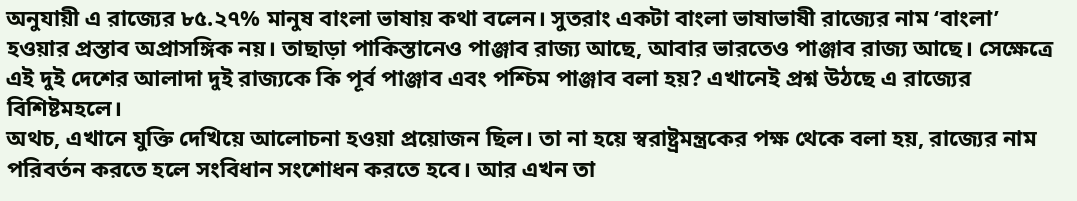অনুযায়ী এ রাজ্যের ৮৫.২৭% মানুষ বাংলা ভাষায় কথা বলেন। সুতরাং একটা বাংলা ভাষাভাষী রাজ্যের নাম ‘বাংলা’ হওয়ার প্রস্তাব অপ্রাসঙ্গিক নয়। তাছাড়া পাকিস্তানেও পাঞ্জাব রাজ্য আছে, আবার ভারতেও পাঞ্জাব রাজ্য আছে। সেক্ষেত্রে এই দুই দেশের আলাদা দুই রাজ্যকে কি পূর্ব পাঞ্জাব এবং পশ্চিম পাঞ্জাব বলা হয়? এখানেই প্রশ্ন উঠছে এ রাজ্যের বিশিষ্টমহলে।
অথচ, এখানে যুক্তি দেখিয়ে আলোচনা হওয়া প্রয়োজন ছিল। তা না হয়ে স্বরাষ্ট্রমন্ত্রকের পক্ষ থেকে বলা হয়, রাজ্যের নাম পরিবর্তন করতে হলে সংবিধান সংশোধন করতে হবে। আর এখন তা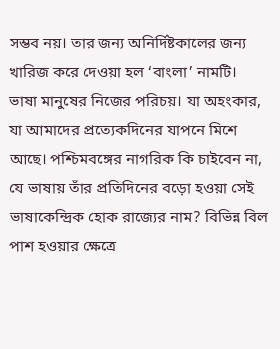সম্ভব নয়। তার জন্য অনির্দিষ্টকালের জন্য খারিজ করে দেওয়া হল ‘বাংলা’ নামটি।
ভাষা মানুষের নিজের পরিচয়। যা অহংকার, যা আমাদের প্রত্যেকদিনের যাপনে মিশে আছে। পশ্চিমবঙ্গের নাগরিক কি চাইবেন না, যে ভাষায় তাঁর প্রতিদিনের বড়ো হওয়া সেই ভাষাকেন্দ্রিক হোক রাজ্যের নাম? বিভিন্ন বিল পাশ হওয়ার ক্ষেত্রে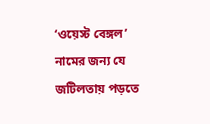‘ওয়েস্ট বেঙ্গল’ নামের জন্য যে জটিলতায় পড়তে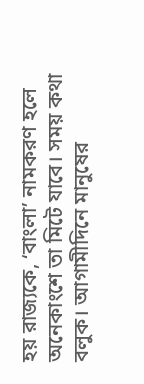হয় রাজ্যকে, ‘বাংলা’ নামকরণ হলে অনেকাংশে তা মিটে যাবে। সময় কথা বলুক। আগামীদিনে মানুষের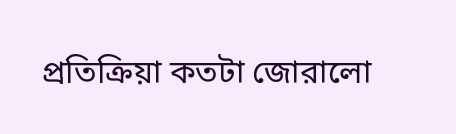প্রতিক্রিয়া কতটা জোরালো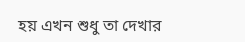হয় এখন শুধু তা দেখার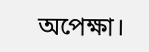অপেক্ষা।